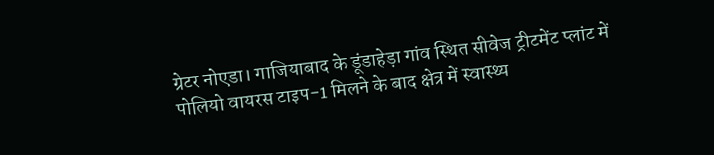ग्रेटर नोएडा। गाजियाबाद के डूंडाहेड़ा गांव स्थित सीवेज ट्रीटमेंट प्लांट में पोलियो वायरस टाइप-1 मिलने के बाद क्षेत्र में स्वास्थ्य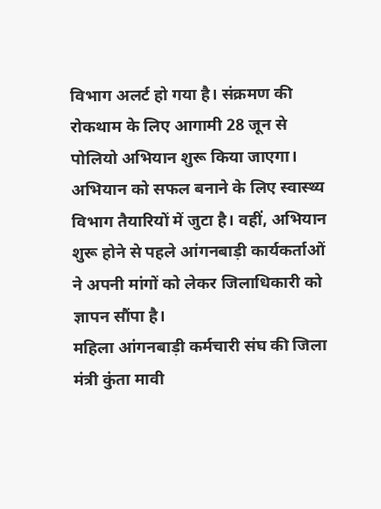विभाग अलर्ट हो गया है। संक्रमण की रोकथाम के लिए आगामी 28 जून से पोलियो अभियान शुरू किया जाएगा। अभियान को सफल बनाने के लिए स्वास्थ्य विभाग तैयारियों में जुटा है। वहीं, अभियान शुरू होने से पहले आंगनबाड़ी कार्यकर्ताओं ने अपनी मांगों को लेकर जिलाधिकारी को ज्ञापन सौंपा है।
महिला आंगनबाड़ी कर्मचारी संघ की जिला मंत्री कुंता मावी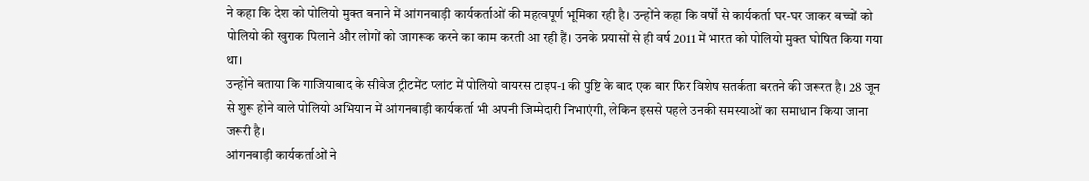ने कहा कि देश को पोलियो मुक्त बनाने में आंगनबाड़ी कार्यकर्ताओं की महत्वपूर्ण भूमिका रही है। उन्होंने कहा कि वर्षों से कार्यकर्ता घर-घर जाकर बच्चों को पोलियो की खुराक पिलाने और लोगों को जागरूक करने का काम करती आ रही हैं। उनके प्रयासों से ही वर्ष 2011 में भारत को पोलियो मुक्त घोषित किया गया था।
उन्होंने बताया कि गाजियाबाद के सीवेज ट्रीटमेंट प्लांट में पोलियो वायरस टाइप-1 की पुष्टि के बाद एक बार फिर विशेष सतर्कता बरतने की जरूरत है। 28 जून से शुरू होने वाले पोलियो अभियान में आंगनबाड़ी कार्यकर्ता भी अपनी जिम्मेदारी निभाएंगी, लेकिन इससे पहले उनकी समस्याओं का समाधान किया जाना जरूरी है।
आंगनबाड़ी कार्यकर्ताओं ने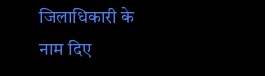जिलाधिकारी के नाम दिए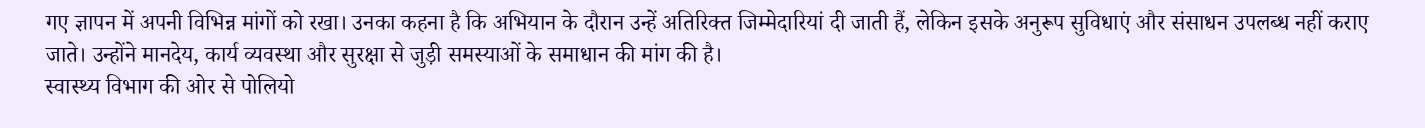गए ज्ञापन में अपनी विभिन्न मांगों को रखा। उनका कहना है कि अभियान के दौरान उन्हें अतिरिक्त जिम्मेदारियां दी जाती हैं, लेकिन इसके अनुरूप सुविधाएं और संसाधन उपलब्ध नहीं कराए जाते। उन्होंने मानदेय, कार्य व्यवस्था और सुरक्षा से जुड़ी समस्याओं के समाधान की मांग की है।
स्वास्थ्य विभाग की ओर से पोलियो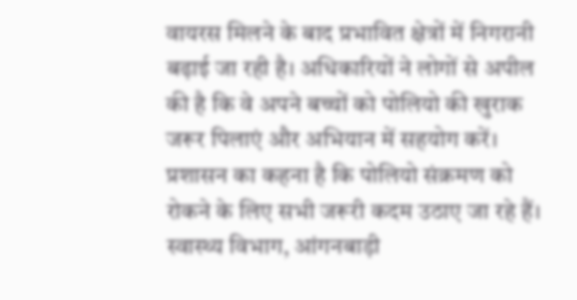वायरस मिलने के बाद प्रभावित क्षेत्रों में निगरानी बढ़ाई जा रही है। अधिकारियों ने लोगों से अपील की है कि वे अपने बच्चों को पोलियो की खुराक जरूर पिलाएं और अभियान में सहयोग करें।
प्रशासन का कहना है कि पोलियो संक्रमण को रोकने के लिए सभी जरूरी कदम उठाए जा रहे हैं। स्वास्थ्य विभाग, आंगनबाड़ी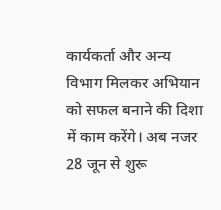कार्यकर्ता और अन्य विभाग मिलकर अभियान को सफल बनाने की दिशा में काम करेंगे। अब नजर 28 जून से शुरू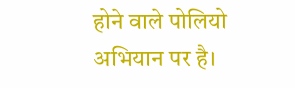होने वाले पोलियो अभियान पर है।